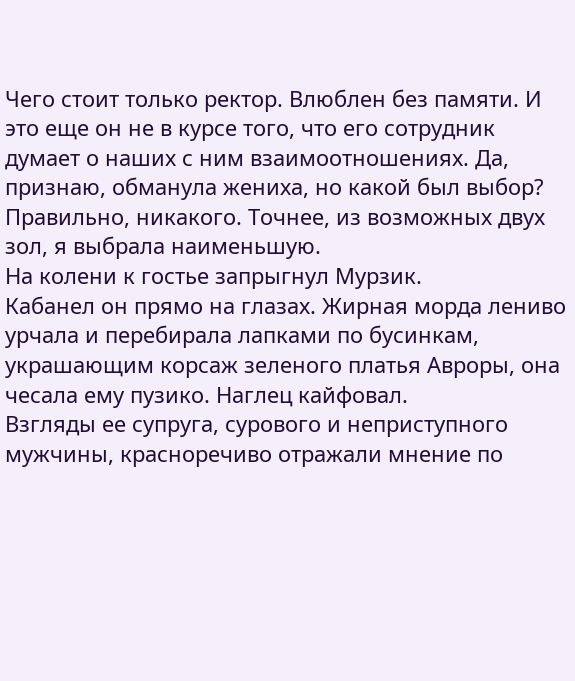Чего стоит только ректор. Влюблен без памяти. И это еще он не в курсе того, что его сотрудник думает о наших с ним взаимоотношениях. Да, признаю, обманула жениха, но какой был выбор? Правильно, никакого. Точнее, из возможных двух зол, я выбрала наименьшую.
На колени к гостье запрыгнул Мурзик.
Кабанел он прямо на глазах. Жирная морда лениво урчала и перебирала лапками по бусинкам, украшающим корсаж зеленого платья Авроры, она чесала ему пузико. Наглец кайфовал.
Взгляды ее супруга, сурового и неприступного мужчины, красноречиво отражали мнение по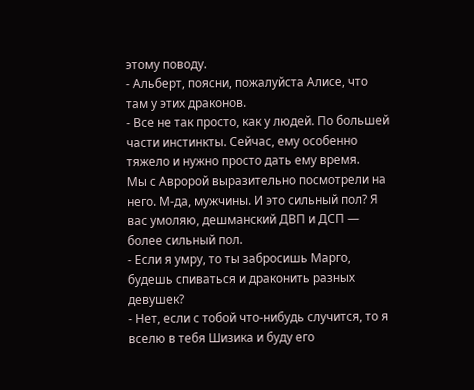этому поводу.
- Альберт, поясни, пожалуйста Алисе, что там у этих драконов.
- Все не так просто, как у людей. По большей части инстинкты. Сейчас, ему особенно тяжело и нужно просто дать ему время.
Мы с Авророй выразительно посмотрели на него. М-да, мужчины. И это сильный пол? Я вас умоляю, дешманский ДВП и ДСП — более сильный пол.
- Если я умру, то ты забросишь Марго, будешь спиваться и драконить разных девушек?
- Нет, если с тобой что-нибудь случится, то я вселю в тебя Шизика и буду его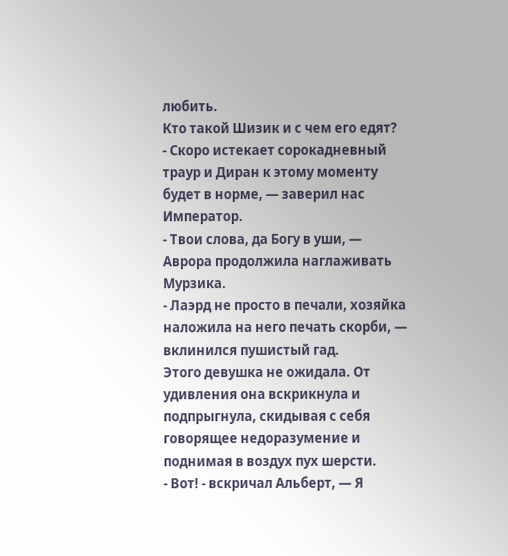любить.
Кто такой Шизик и с чем его едят?
- Скоро истекает сорокадневный траур и Диран к этому моменту будет в норме, — заверил нас Император.
- Твои слова, да Богу в уши, — Аврора продолжила наглаживать Мурзика.
- Лаэрд не просто в печали, хозяйка наложила на него печать скорби, — вклинился пушистый гад.
Этого девушка не ожидала. От удивления она вскрикнула и подпрыгнула, скидывая с себя говорящее недоразумение и поднимая в воздух пух шерсти.
- Вот! - вскричал Альберт, — Я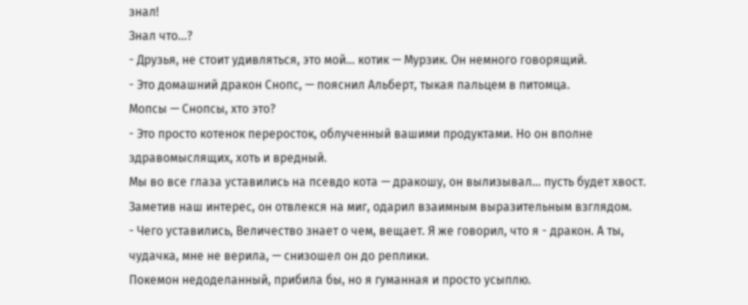знал!
Знал что...?
- Друзья, не стоит удивляться, это мой... котик — Мурзик. Он немного говорящий.
- Это домашний дракон Снопс, — пояснил Альберт, тыкая пальцем в питомца.
Мопсы — Снопсы, хто это?
- Это просто котенок переросток, облученный вашими продуктами. Но он вполне здравомыслящих, хоть и вредный.
Мы во все глаза уставились на псевдо кота — дракошу, он вылизывал... пусть будет хвост.
Заметив наш интерес, он отвлекся на миг, одарил взаимным выразительным взглядом.
- Чего уставились, Величество знает о чем, вещает. Я же говорил, что я - дракон. А ты, чудачка, мне не верила, — снизошел он до реплики.
Покемон недоделанный, прибила бы, но я гуманная и просто усыплю.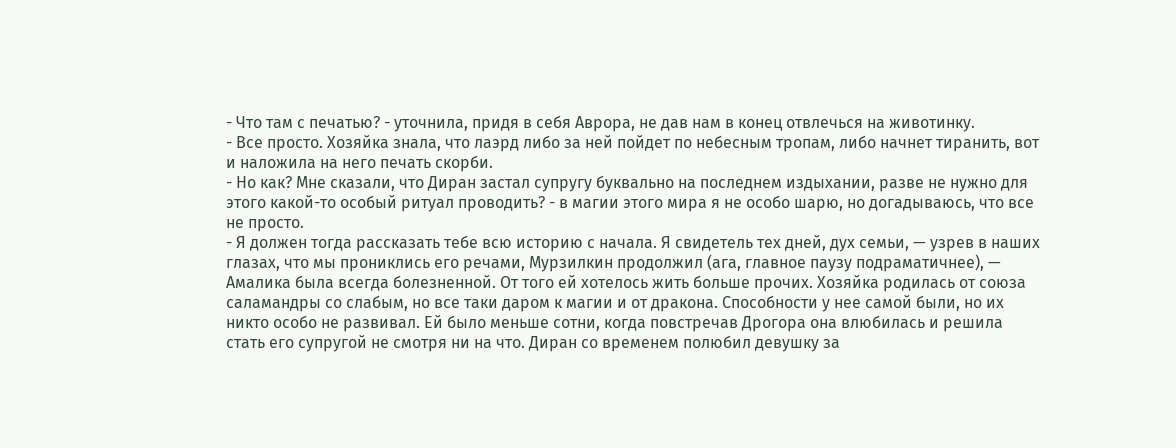- Что там с печатью? - уточнила, придя в себя Аврора, не дав нам в конец отвлечься на животинку.
- Все просто. Хозяйка знала, что лаэрд либо за ней пойдет по небесным тропам, либо начнет тиранить, вот и наложила на него печать скорби.
- Но как? Мне сказали, что Диран застал супругу буквально на последнем издыхании, разве не нужно для этого какой-то особый ритуал проводить? - в магии этого мира я не особо шарю, но догадываюсь, что все не просто.
- Я должен тогда рассказать тебе всю историю с начала. Я свидетель тех дней, дух семьи, — узрев в наших глазах, что мы прониклись его речами, Мурзилкин продолжил (ага, главное паузу подраматичнее), — Амалика была всегда болезненной. От того ей хотелось жить больше прочих. Хозяйка родилась от союза саламандры со слабым, но все таки даром к магии и от дракона. Способности у нее самой были, но их никто особо не развивал. Ей было меньше сотни, когда повстречав Дрогора она влюбилась и решила стать его супругой не смотря ни на что. Диран со временем полюбил девушку за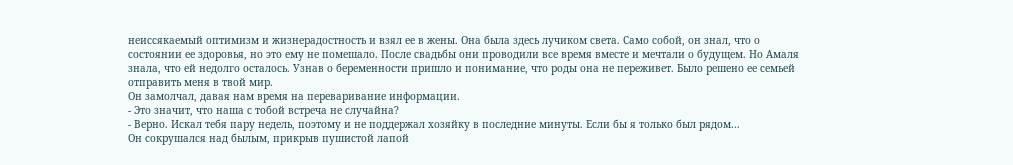неиссякаемый оптимизм и жизнерадостность и взял ее в жены. Она была здесь лучиком света. Само собой, он знал, что о состоянии ее здоровья, но это ему не помешало. После свадьбы они проводили все время вместе и мечтали о будущем. Но Амаля знала, что ей недолго осталось. Узнав о беременности пришло и понимание, что роды она не переживет. Было решено ее семьей отправить меня в твой мир.
Он замолчал, давая нам время на переваривание информации.
- Это значит, что наша с тобой встреча не случайна?
- Верно. Искал тебя пару недель, поэтому и не поддержал хозяйку в последние минуты. Если бы я только был рядом...
Он сокрушался над былым, прикрыв пушистой лапой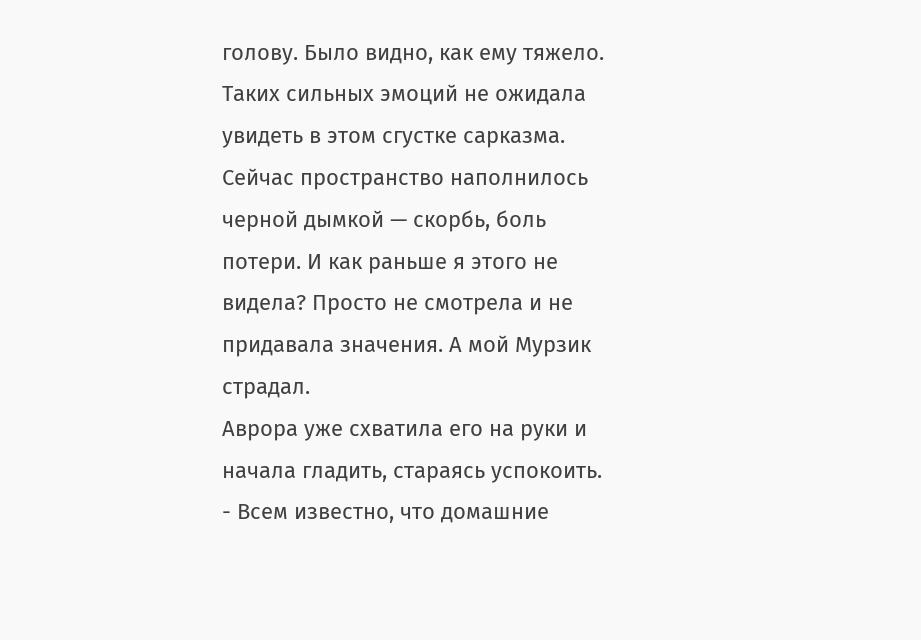голову. Было видно, как ему тяжело. Таких сильных эмоций не ожидала увидеть в этом сгустке сарказма. Сейчас пространство наполнилось черной дымкой — скорбь, боль потери. И как раньше я этого не видела? Просто не смотрела и не придавала значения. А мой Мурзик страдал.
Аврора уже схватила его на руки и начала гладить, стараясь успокоить.
- Всем известно, что домашние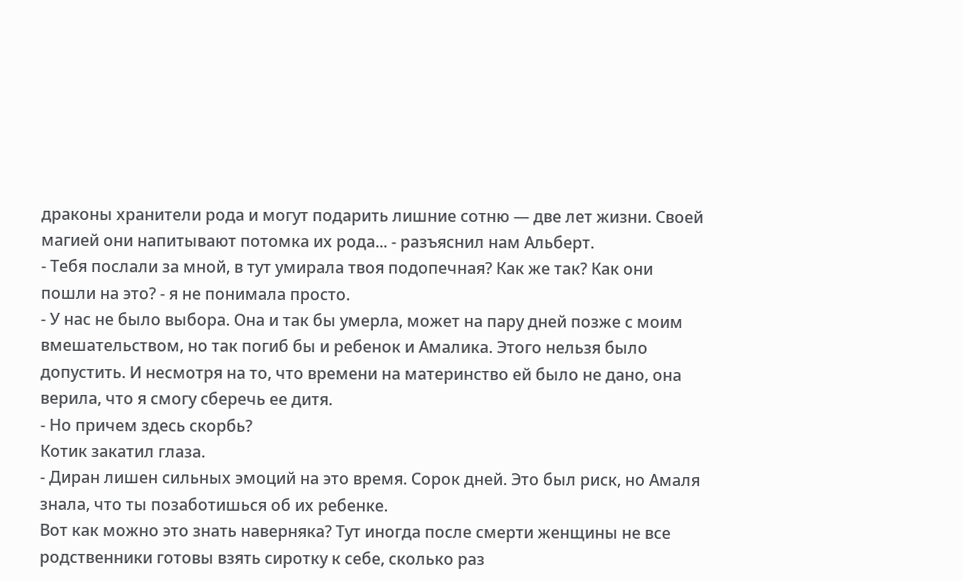драконы хранители рода и могут подарить лишние сотню — две лет жизни. Своей магией они напитывают потомка их рода... - разъяснил нам Альберт.
- Тебя послали за мной, в тут умирала твоя подопечная? Как же так? Как они пошли на это? - я не понимала просто.
- У нас не было выбора. Она и так бы умерла, может на пару дней позже с моим вмешательством, но так погиб бы и ребенок и Амалика. Этого нельзя было допустить. И несмотря на то, что времени на материнство ей было не дано, она верила, что я смогу сберечь ее дитя.
- Но причем здесь скорбь?
Котик закатил глаза.
- Диран лишен сильных эмоций на это время. Сорок дней. Это был риск, но Амаля знала, что ты позаботишься об их ребенке.
Вот как можно это знать наверняка? Тут иногда после смерти женщины не все родственники готовы взять сиротку к себе, сколько раз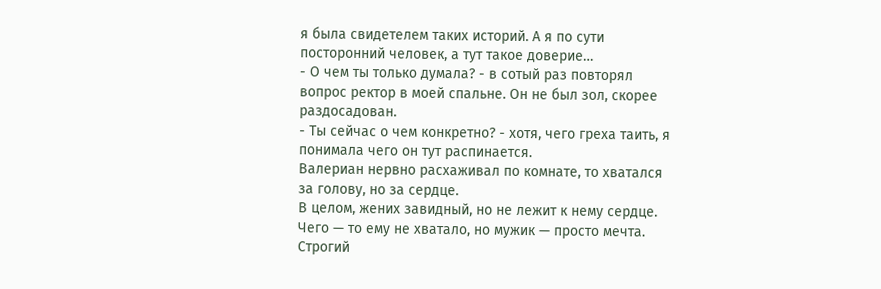я была свидетелем таких историй. А я по сути посторонний человек, а тут такое доверие…
- О чем ты только думала? - в сотый раз повторял вопрос ректор в моей спальне. Он не был зол, скорее раздосадован.
- Ты сейчас о чем конкретно? - хотя, чего греха таить, я понимала чего он тут распинается.
Валериан нервно расхаживал по комнате, то хватался за голову, но за сердце.
В целом, жених завидный, но не лежит к нему сердце. Чего — то ему не хватало, но мужик — просто мечта.
Строгий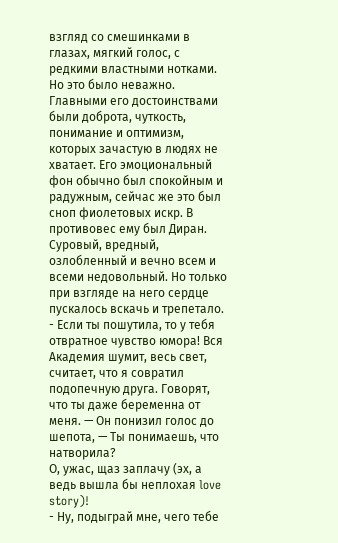взгляд со смешинками в глазах, мягкий голос, с редкими властными нотками. Но это было неважно. Главными его достоинствами были доброта, чуткость, понимание и оптимизм, которых зачастую в людях не хватает. Его эмоциональный фон обычно был спокойным и радужным, сейчас же это был сноп фиолетовых искр. В противовес ему был Диран. Суровый, вредный, озлобленный и вечно всем и всеми недовольный. Но только при взгляде на него сердце пускалось вскачь и трепетало.
- Если ты пошутила, то у тебя отвратное чувство юмора! Вся Академия шумит, весь свет, считает, что я совратил подопечную друга. Говорят, что ты даже беременна от меня. — Он понизил голос до шепота, — Ты понимаешь, что натворила?
О, ужас, щаз заплачу (эх, а ведь вышла бы неплохая love story)!
- Ну, подыграй мне, чего тебе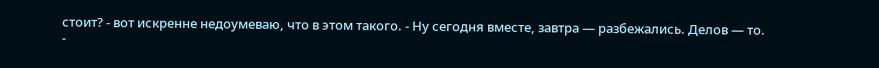стоит? - вот искренне недоумеваю, что в этом такого. - Ну сегодня вместе, завтра — разбежались. Делов — то.
-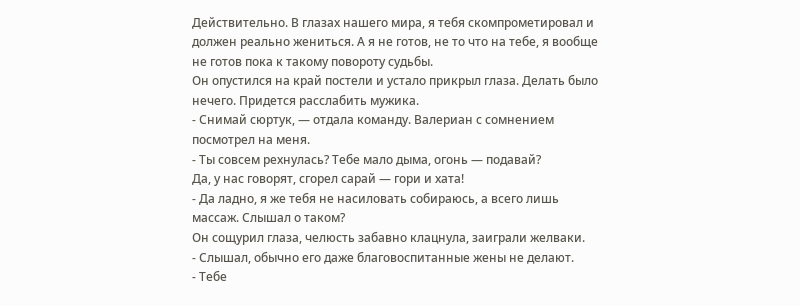Действительно. В глазах нашего мира, я тебя скомпрометировал и должен реально жениться. А я не готов, не то что на тебе, я вообще не готов пока к такому повороту судьбы.
Он опустился на край постели и устало прикрыл глаза. Делать было нечего. Придется расслабить мужика.
- Снимай сюртук, — отдала команду. Валериан с сомнением посмотрел на меня.
- Ты совсем рехнулась? Тебе мало дыма, огонь — подавай?
Да, у нас говорят, сгорел сарай — гори и хата!
- Да ладно, я же тебя не насиловать собираюсь, а всего лишь массаж. Слышал о таком?
Он сощурил глаза, челюсть забавно клацнула, заиграли желваки.
- Слышал, обычно его даже благовоспитанные жены не делают.
- Тебе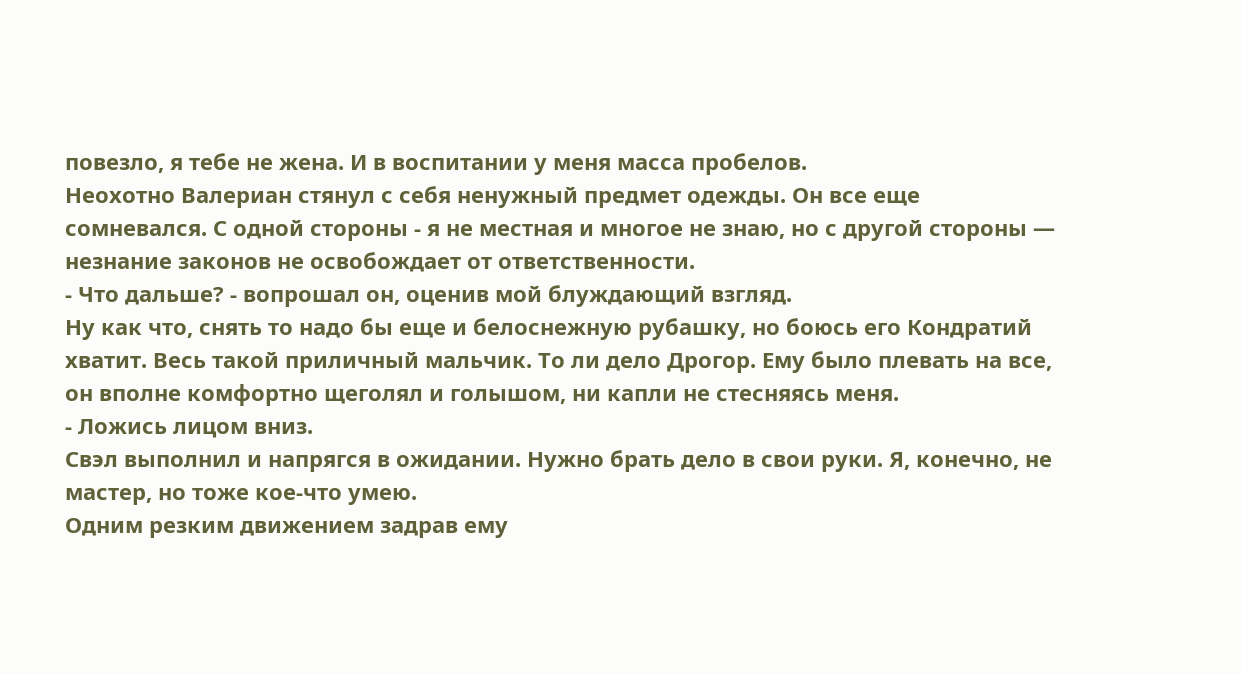повезло, я тебе не жена. И в воспитании у меня масса пробелов.
Неохотно Валериан стянул с себя ненужный предмет одежды. Он все еще сомневался. С одной стороны - я не местная и многое не знаю, но с другой стороны — незнание законов не освобождает от ответственности.
- Что дальше? - вопрошал он, оценив мой блуждающий взгляд.
Ну как что, снять то надо бы еще и белоснежную рубашку, но боюсь его Кондратий хватит. Весь такой приличный мальчик. То ли дело Дрогор. Ему было плевать на все, он вполне комфортно щеголял и голышом, ни капли не стесняясь меня.
- Ложись лицом вниз.
Свэл выполнил и напрягся в ожидании. Нужно брать дело в свои руки. Я, конечно, не мастер, но тоже кое-что умею.
Одним резким движением задрав ему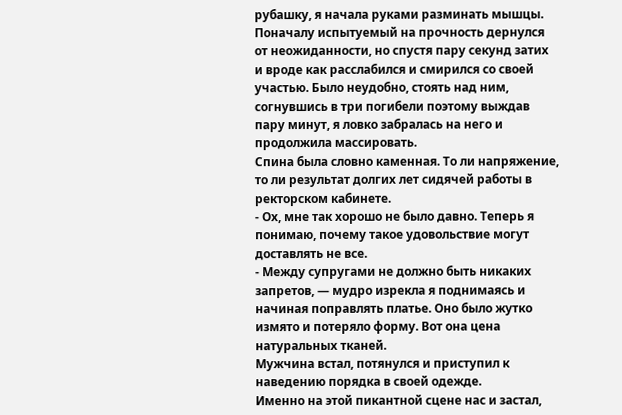рубашку, я начала руками разминать мышцы. Поначалу испытуемый на прочность дернулся от неожиданности, но спустя пару секунд затих и вроде как расслабился и смирился со своей участью. Было неудобно, стоять над ним, согнувшись в три погибели поэтому выждав пару минут, я ловко забралась на него и продолжила массировать.
Спина была словно каменная. То ли напряжение, то ли результат долгих лет сидячей работы в ректорском кабинете.
- Ох, мне так хорошо не было давно. Теперь я понимаю, почему такое удовольствие могут доставлять не все.
- Между супругами не должно быть никаких запретов, — мудро изрекла я поднимаясь и начиная поправлять платье. Оно было жутко измято и потеряло форму. Вот она цена натуральных тканей.
Мужчина встал, потянулся и приступил к наведению порядка в своей одежде.
Именно на этой пикантной сцене нас и застал,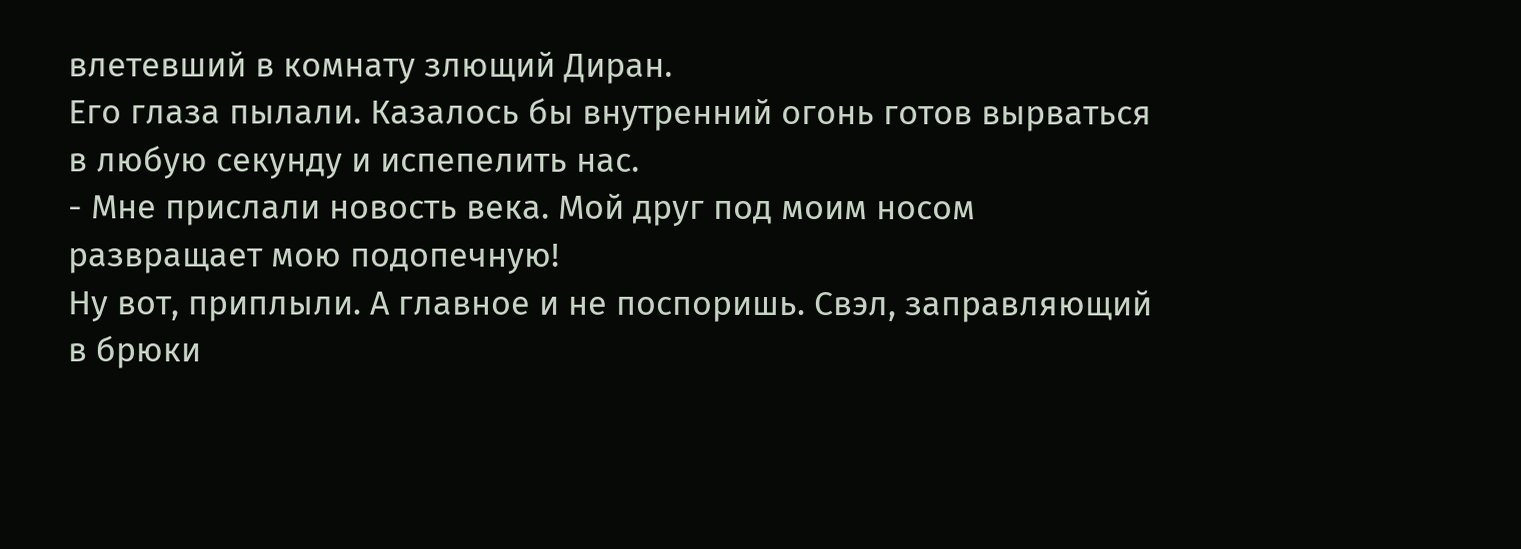влетевший в комнату злющий Диран.
Его глаза пылали. Казалось бы внутренний огонь готов вырваться в любую секунду и испепелить нас.
- Мне прислали новость века. Мой друг под моим носом развращает мою подопечную!
Ну вот, приплыли. А главное и не поспоришь. Свэл, заправляющий в брюки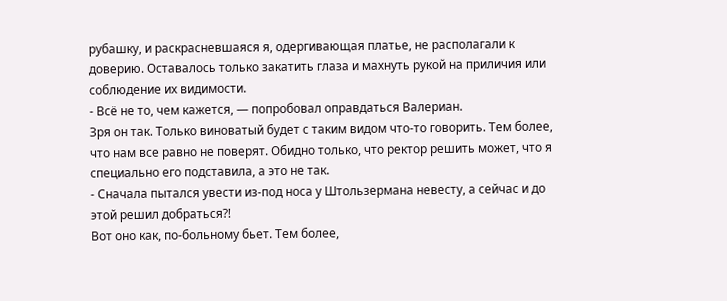рубашку, и раскрасневшаяся я, одергивающая платье, не располагали к доверию. Оставалось только закатить глаза и махнуть рукой на приличия или соблюдение их видимости.
- Всё не то, чем кажется, — попробовал оправдаться Валериан.
Зря он так. Только виноватый будет с таким видом что-то говорить. Тем более, что нам все равно не поверят. Обидно только, что ректор решить может, что я специально его подставила, а это не так.
- Сначала пытался увести из-под носа у Штользермана невесту, а сейчас и до этой решил добраться?!
Вот оно как, по-больному бьет. Тем более,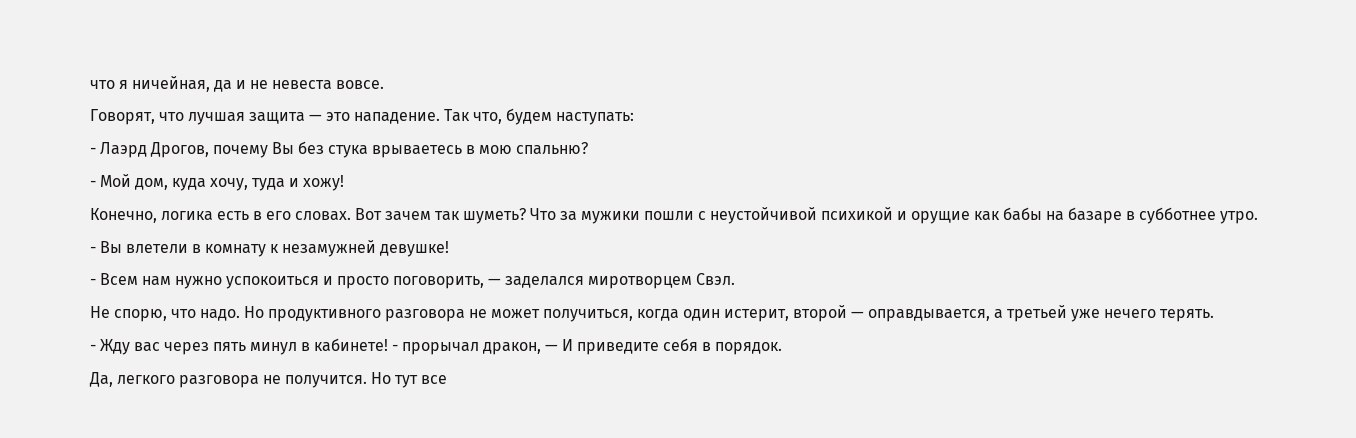что я ничейная, да и не невеста вовсе.
Говорят, что лучшая защита — это нападение. Так что, будем наступать:
- Лаэрд Дрогов, почему Вы без стука врываетесь в мою спальню?
- Мой дом, куда хочу, туда и хожу!
Конечно, логика есть в его словах. Вот зачем так шуметь? Что за мужики пошли с неустойчивой психикой и орущие как бабы на базаре в субботнее утро.
- Вы влетели в комнату к незамужней девушке!
- Всем нам нужно успокоиться и просто поговорить, — заделался миротворцем Свэл.
Не спорю, что надо. Но продуктивного разговора не может получиться, когда один истерит, второй — оправдывается, а третьей уже нечего терять.
- Жду вас через пять минул в кабинете! - прорычал дракон, — И приведите себя в порядок.
Да, легкого разговора не получится. Но тут все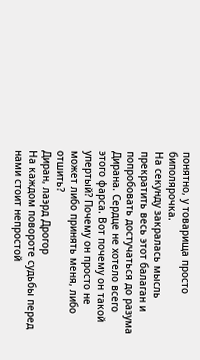понятно, у товарища просто биполярочка.
На секунду закралась мысль прекратить весь этот балаган и попробовать достучаться до разума Дирана. Сердце не хотело всего этого фарса. Вот почему он такой упертый? Почему он просто не может либо принять меня, либо отшить?
Диран, лаэрд Дрогор
На каждом повороте судьбы перед нами стоит непростой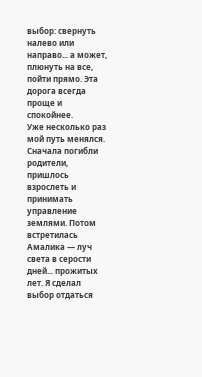выбор: свернуть налево или направо... а может, плюнуть на все, пойти прямо. Эта дорога всегда проще и спокойнее.
Уже несколько раз мой путь менялся. Сначала погибли родители, пришлось взрослеть и принимать управление землями. Потом встретилась Амалика — луч света в серости дней... прожитых лет. Я сделал выбор отдаться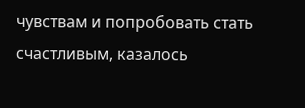чувствам и попробовать стать счастливым, казалось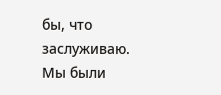бы, что заслуживаю. Мы были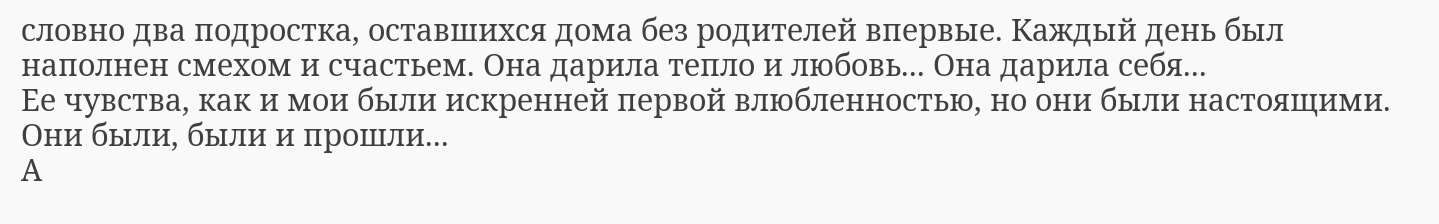словно два подростка, оставшихся дома без родителей впервые. Каждый день был наполнен смехом и счастьем. Она дарила тепло и любовь... Она дарила себя...
Ее чувства, как и мои были искренней первой влюбленностью, но они были настоящими. Они были, были и прошли...
А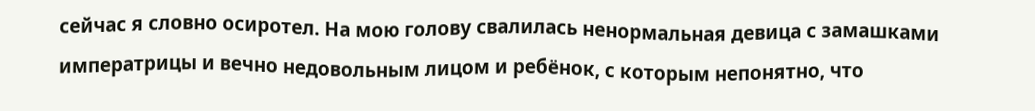сейчас я словно осиротел. На мою голову свалилась ненормальная девица с замашками императрицы и вечно недовольным лицом и ребёнок, с которым непонятно, что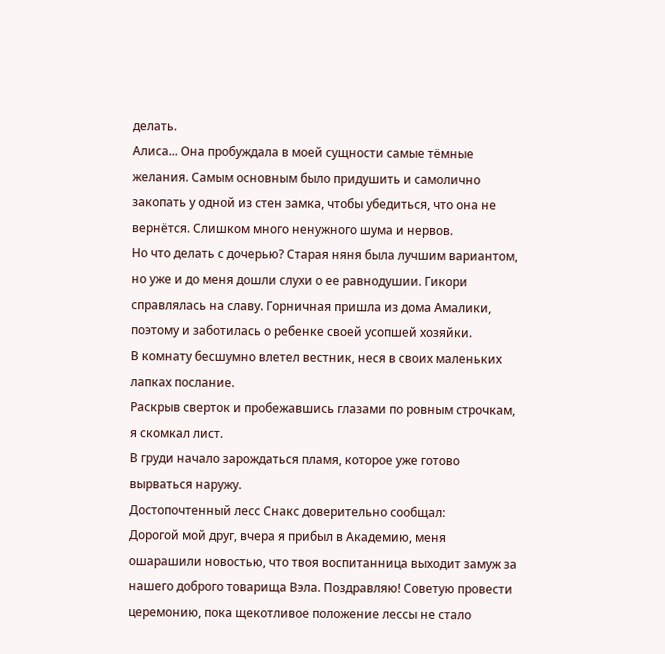делать.
Алиса... Она пробуждала в моей сущности самые тёмные желания. Самым основным было придушить и самолично закопать у одной из стен замка, чтобы убедиться, что она не вернётся. Слишком много ненужного шума и нервов.
Но что делать с дочерью? Старая няня была лучшим вариантом, но уже и до меня дошли слухи о ее равнодушии. Гикори справлялась на славу. Горничная пришла из дома Амалики, поэтому и заботилась о ребенке своей усопшей хозяйки.
В комнату бесшумно влетел вестник, неся в своих маленьких лапках послание.
Раскрыв сверток и пробежавшись глазами по ровным строчкам, я скомкал лист.
В груди начало зарождаться пламя, которое уже готово вырваться наружу.
Достопочтенный лесс Снакс доверительно сообщал:
Дорогой мой друг, вчера я прибыл в Академию, меня ошарашили новостью, что твоя воспитанница выходит замуж за нашего доброго товарища Вэла. Поздравляю! Советую провести церемонию, пока щекотливое положение лессы не стало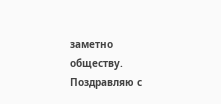заметно обществу. Поздравляю с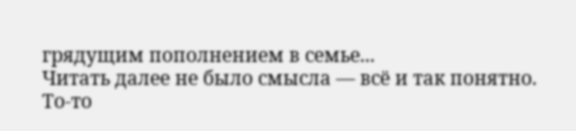грядущим пополнением в семье...
Читать далее не было смысла — всё и так понятно.
То-то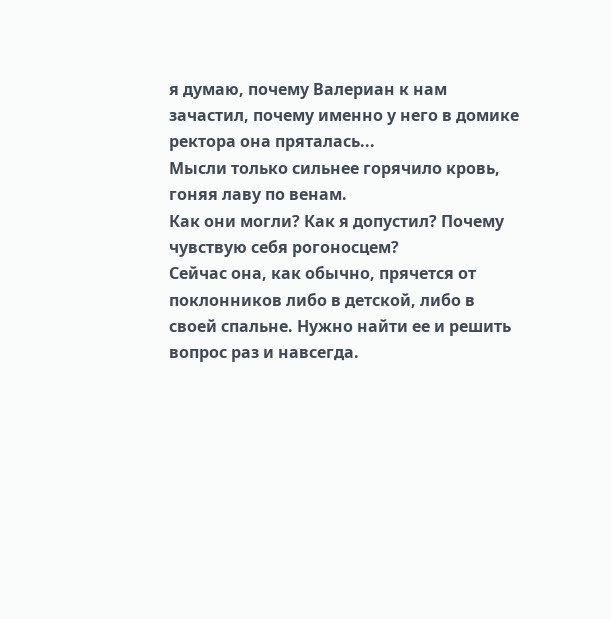я думаю, почему Валериан к нам зачастил, почему именно у него в домике ректора она пряталась...
Мысли только сильнее горячило кровь, гоняя лаву по венам.
Как они могли? Как я допустил? Почему чувствую себя рогоносцем?
Сейчас она, как обычно, прячется от поклонников либо в детской, либо в своей спальне. Нужно найти ее и решить вопрос раз и навсегда.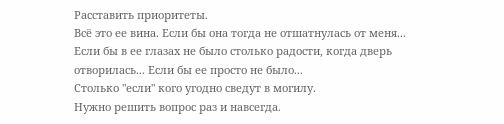Расставить приоритеты.
Всё это ее вина. Если бы она тогда не отшатнулась от меня... Если бы в ее глазах не было столько радости, когда дверь отворилась... Если бы ее просто не было...
Столько "если" кого угодно сведут в могилу.
Нужно решить вопрос раз и навсегда.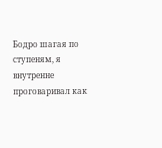Бодро шагая по ступеням, я внутренне проговаривал как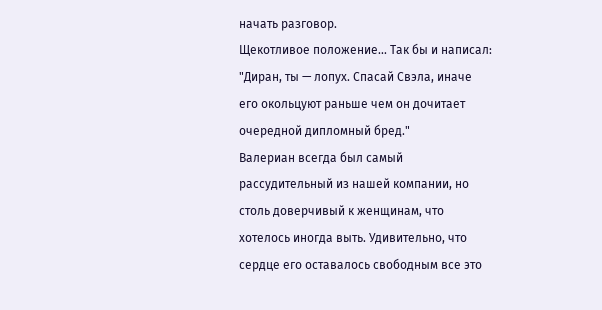начать разговор.
Щекотливое положение... Так бы и написал: "Диран, ты — лопух. Спасай Свэла, иначе его окольцуют раньше чем он дочитает очередной дипломный бред."
Валериан всегда был самый рассудительный из нашей компании, но столь доверчивый к женщинам, что хотелось иногда выть. Удивительно, что сердце его оставалось свободным все это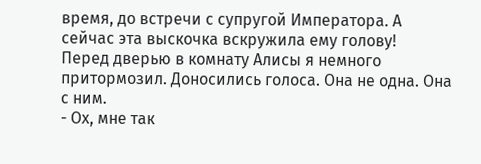время, до встречи с супругой Императора. А сейчас эта выскочка вскружила ему голову!
Перед дверью в комнату Алисы я немного притормозил. Доносились голоса. Она не одна. Она с ним.
- Ох, мне так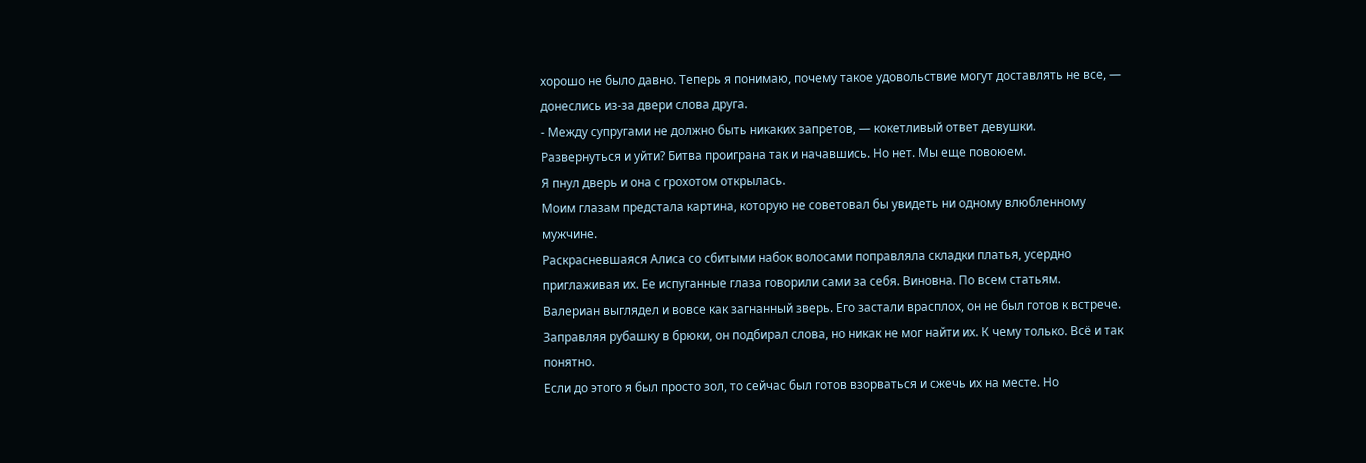хорошо не было давно. Теперь я понимаю, почему такое удовольствие могут доставлять не все, — донеслись из-за двери слова друга.
- Между супругами не должно быть никаких запретов, — кокетливый ответ девушки.
Развернуться и уйти? Битва проиграна так и начавшись. Но нет. Мы еще повоюем.
Я пнул дверь и она с грохотом открылась.
Моим глазам предстала картина, которую не советовал бы увидеть ни одному влюбленному мужчине.
Раскрасневшаяся Алиса со сбитыми набок волосами поправляла складки платья, усердно приглаживая их. Ее испуганные глаза говорили сами за себя. Виновна. По всем статьям.
Валериан выглядел и вовсе как загнанный зверь. Его застали врасплох, он не был готов к встрече. Заправляя рубашку в брюки, он подбирал слова, но никак не мог найти их. К чему только. Всё и так понятно.
Если до этого я был просто зол, то сейчас был готов взорваться и сжечь их на месте. Но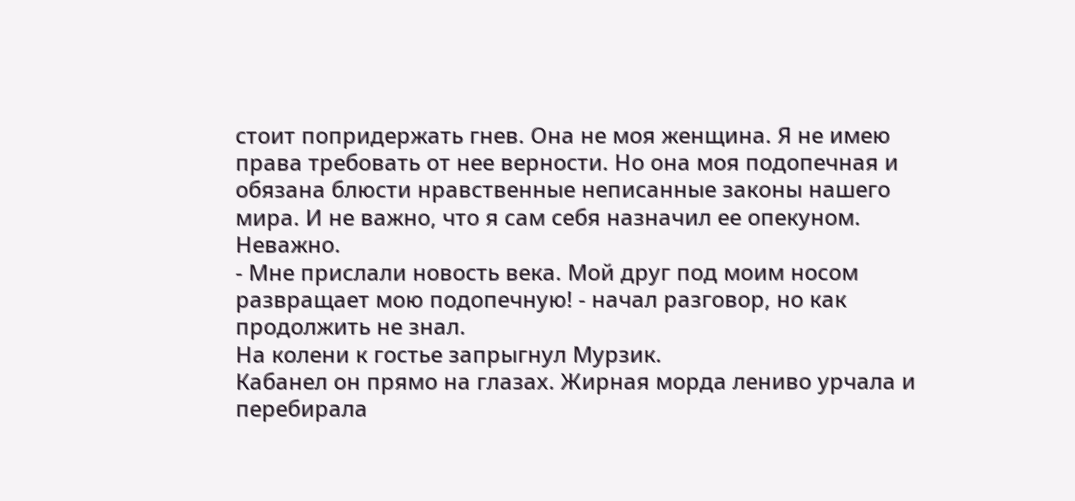стоит попридержать гнев. Она не моя женщина. Я не имею права требовать от нее верности. Но она моя подопечная и обязана блюсти нравственные неписанные законы нашего мира. И не важно, что я сам себя назначил ее опекуном. Неважно.
- Мне прислали новость века. Мой друг под моим носом развращает мою подопечную! - начал разговор, но как продолжить не знал.
На колени к гостье запрыгнул Мурзик.
Кабанел он прямо на глазах. Жирная морда лениво урчала и перебирала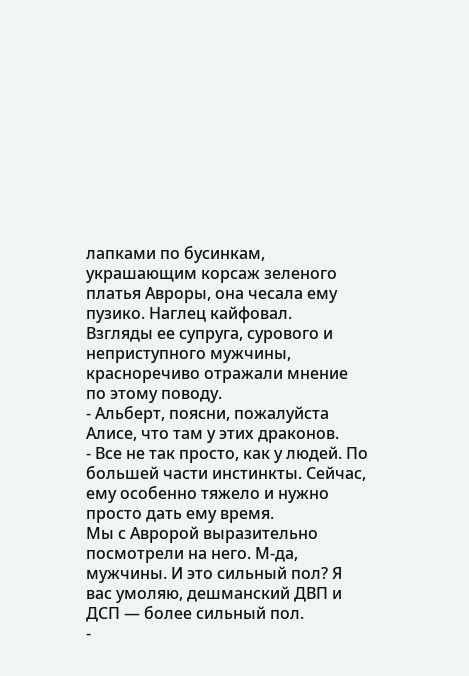лапками по бусинкам, украшающим корсаж зеленого платья Авроры, она чесала ему пузико. Наглец кайфовал.
Взгляды ее супруга, сурового и неприступного мужчины, красноречиво отражали мнение по этому поводу.
- Альберт, поясни, пожалуйста Алисе, что там у этих драконов.
- Все не так просто, как у людей. По большей части инстинкты. Сейчас, ему особенно тяжело и нужно просто дать ему время.
Мы с Авророй выразительно посмотрели на него. М-да, мужчины. И это сильный пол? Я вас умоляю, дешманский ДВП и ДСП — более сильный пол.
-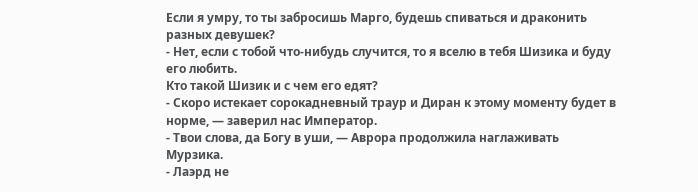Если я умру, то ты забросишь Марго, будешь спиваться и драконить разных девушек?
- Нет, если с тобой что-нибудь случится, то я вселю в тебя Шизика и буду его любить.
Кто такой Шизик и с чем его едят?
- Скоро истекает сорокадневный траур и Диран к этому моменту будет в норме, — заверил нас Император.
- Твои слова, да Богу в уши, — Аврора продолжила наглаживать Мурзика.
- Лаэрд не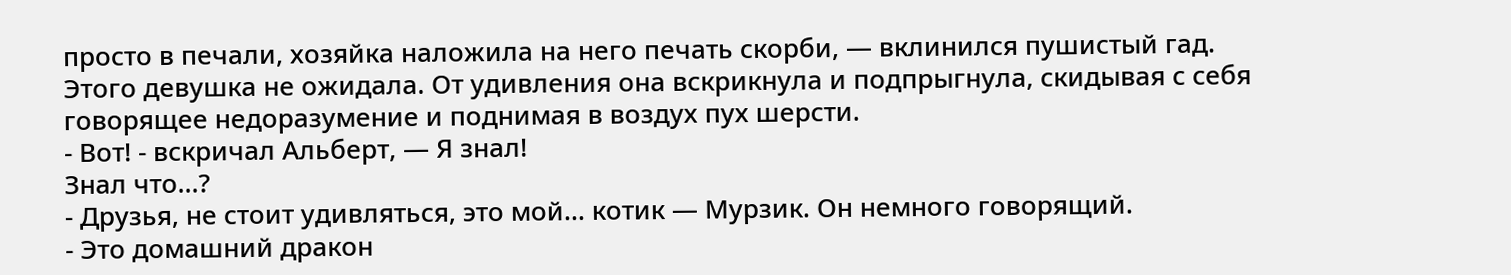просто в печали, хозяйка наложила на него печать скорби, — вклинился пушистый гад.
Этого девушка не ожидала. От удивления она вскрикнула и подпрыгнула, скидывая с себя говорящее недоразумение и поднимая в воздух пух шерсти.
- Вот! - вскричал Альберт, — Я знал!
Знал что...?
- Друзья, не стоит удивляться, это мой... котик — Мурзик. Он немного говорящий.
- Это домашний дракон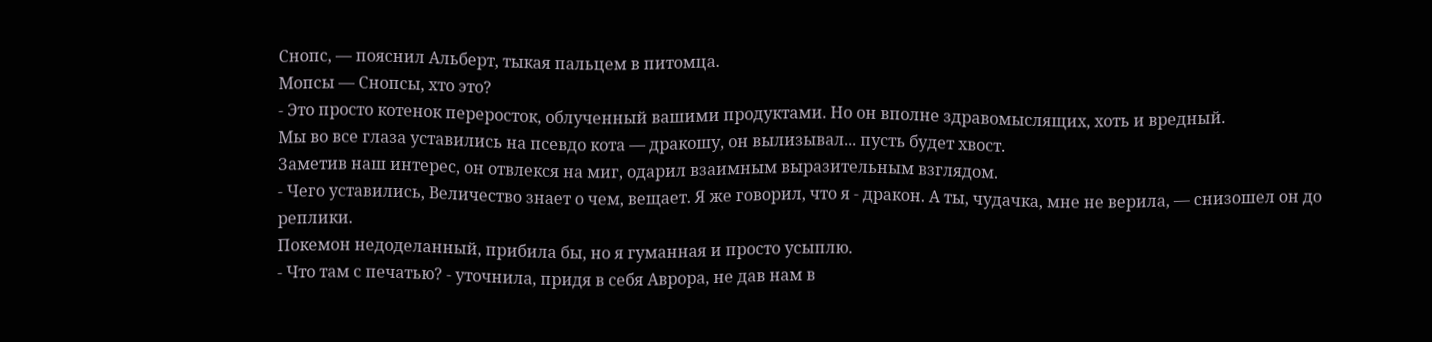Снопс, — пояснил Альберт, тыкая пальцем в питомца.
Мопсы — Снопсы, хто это?
- Это просто котенок переросток, облученный вашими продуктами. Но он вполне здравомыслящих, хоть и вредный.
Мы во все глаза уставились на псевдо кота — дракошу, он вылизывал... пусть будет хвост.
Заметив наш интерес, он отвлекся на миг, одарил взаимным выразительным взглядом.
- Чего уставились, Величество знает о чем, вещает. Я же говорил, что я - дракон. А ты, чудачка, мне не верила, — снизошел он до реплики.
Покемон недоделанный, прибила бы, но я гуманная и просто усыплю.
- Что там с печатью? - уточнила, придя в себя Аврора, не дав нам в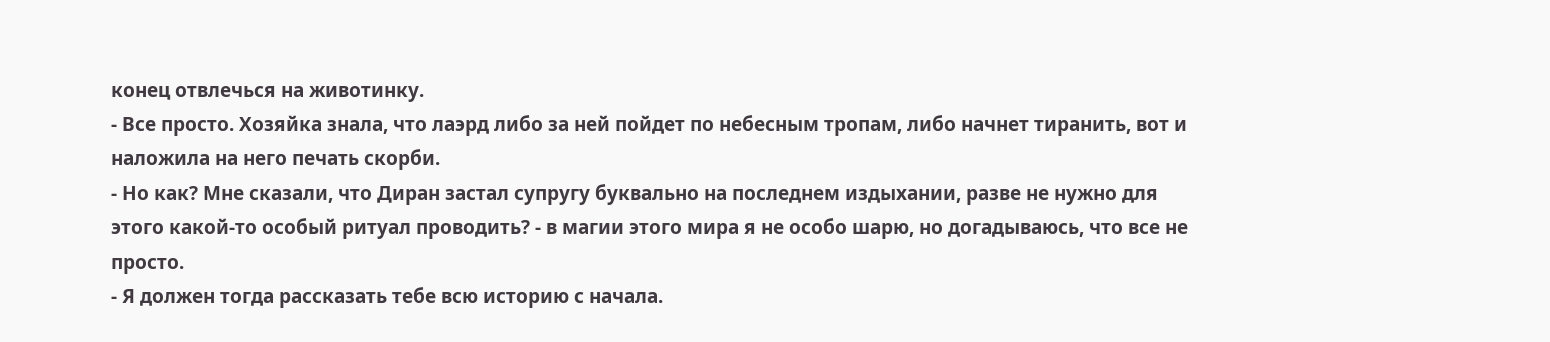конец отвлечься на животинку.
- Все просто. Хозяйка знала, что лаэрд либо за ней пойдет по небесным тропам, либо начнет тиранить, вот и наложила на него печать скорби.
- Но как? Мне сказали, что Диран застал супругу буквально на последнем издыхании, разве не нужно для этого какой-то особый ритуал проводить? - в магии этого мира я не особо шарю, но догадываюсь, что все не просто.
- Я должен тогда рассказать тебе всю историю с начала.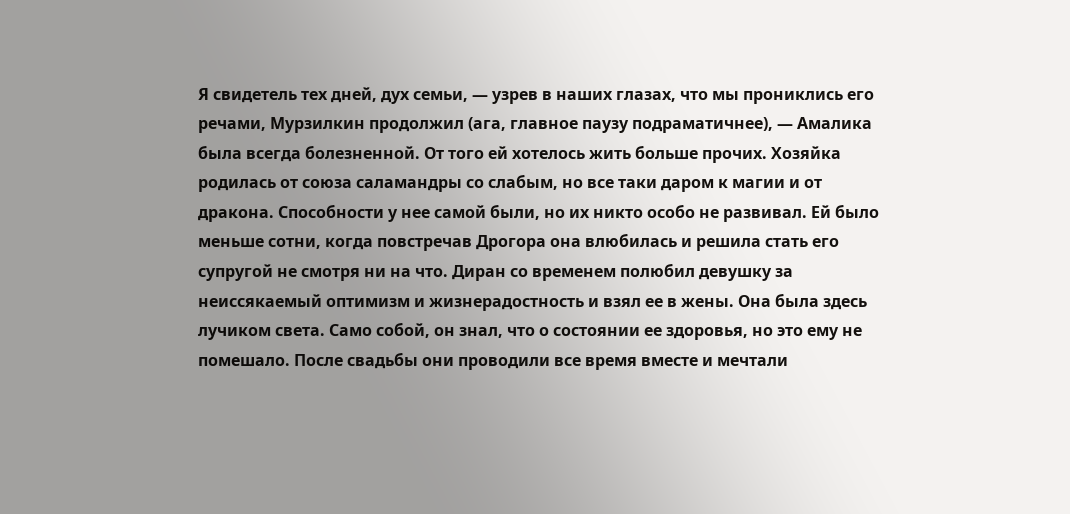Я свидетель тех дней, дух семьи, — узрев в наших глазах, что мы прониклись его речами, Мурзилкин продолжил (ага, главное паузу подраматичнее), — Амалика была всегда болезненной. От того ей хотелось жить больше прочих. Хозяйка родилась от союза саламандры со слабым, но все таки даром к магии и от дракона. Способности у нее самой были, но их никто особо не развивал. Ей было меньше сотни, когда повстречав Дрогора она влюбилась и решила стать его супругой не смотря ни на что. Диран со временем полюбил девушку за неиссякаемый оптимизм и жизнерадостность и взял ее в жены. Она была здесь лучиком света. Само собой, он знал, что о состоянии ее здоровья, но это ему не помешало. После свадьбы они проводили все время вместе и мечтали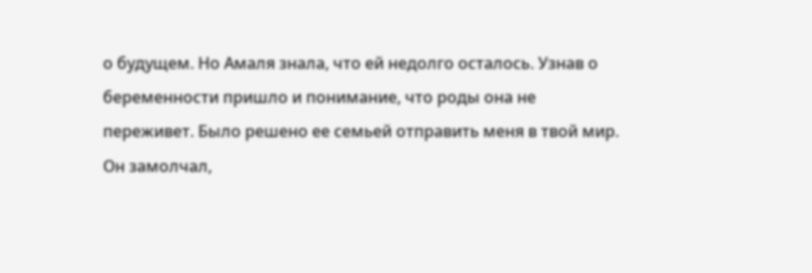о будущем. Но Амаля знала, что ей недолго осталось. Узнав о беременности пришло и понимание, что роды она не переживет. Было решено ее семьей отправить меня в твой мир.
Он замолчал,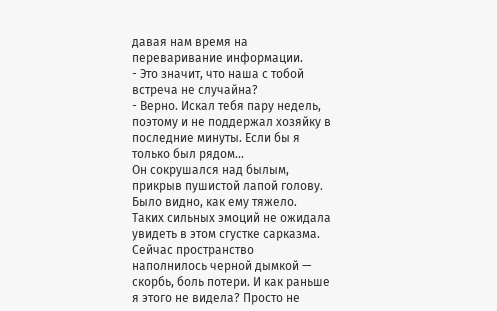давая нам время на переваривание информации.
- Это значит, что наша с тобой встреча не случайна?
- Верно. Искал тебя пару недель, поэтому и не поддержал хозяйку в последние минуты. Если бы я только был рядом...
Он сокрушался над былым, прикрыв пушистой лапой голову. Было видно, как ему тяжело. Таких сильных эмоций не ожидала увидеть в этом сгустке сарказма. Сейчас пространство наполнилось черной дымкой — скорбь, боль потери. И как раньше я этого не видела? Просто не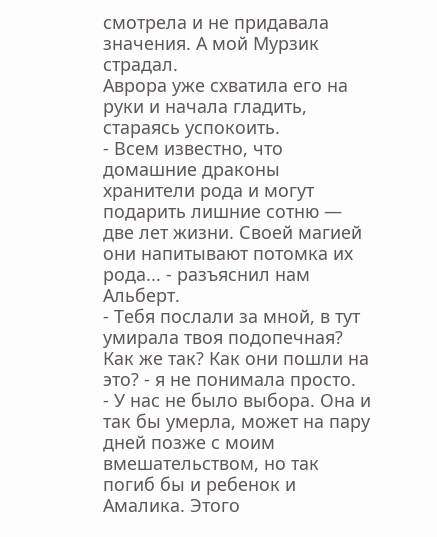смотрела и не придавала значения. А мой Мурзик страдал.
Аврора уже схватила его на руки и начала гладить, стараясь успокоить.
- Всем известно, что домашние драконы хранители рода и могут подарить лишние сотню — две лет жизни. Своей магией они напитывают потомка их рода... - разъяснил нам Альберт.
- Тебя послали за мной, в тут умирала твоя подопечная? Как же так? Как они пошли на это? - я не понимала просто.
- У нас не было выбора. Она и так бы умерла, может на пару дней позже с моим вмешательством, но так погиб бы и ребенок и Амалика. Этого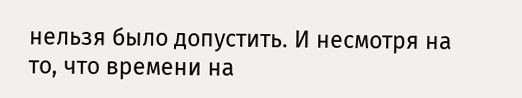нельзя было допустить. И несмотря на то, что времени на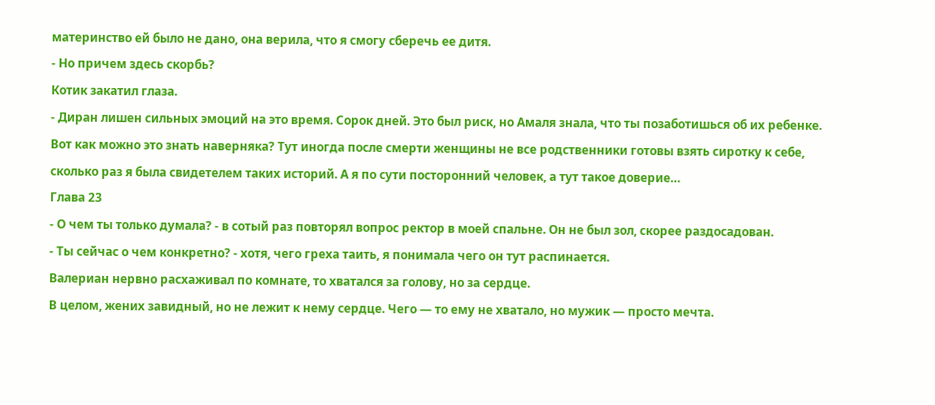материнство ей было не дано, она верила, что я смогу сберечь ее дитя.
- Но причем здесь скорбь?
Котик закатил глаза.
- Диран лишен сильных эмоций на это время. Сорок дней. Это был риск, но Амаля знала, что ты позаботишься об их ребенке.
Вот как можно это знать наверняка? Тут иногда после смерти женщины не все родственники готовы взять сиротку к себе, сколько раз я была свидетелем таких историй. А я по сути посторонний человек, а тут такое доверие…
Глава 23
- О чем ты только думала? - в сотый раз повторял вопрос ректор в моей спальне. Он не был зол, скорее раздосадован.
- Ты сейчас о чем конкретно? - хотя, чего греха таить, я понимала чего он тут распинается.
Валериан нервно расхаживал по комнате, то хватался за голову, но за сердце.
В целом, жених завидный, но не лежит к нему сердце. Чего — то ему не хватало, но мужик — просто мечта.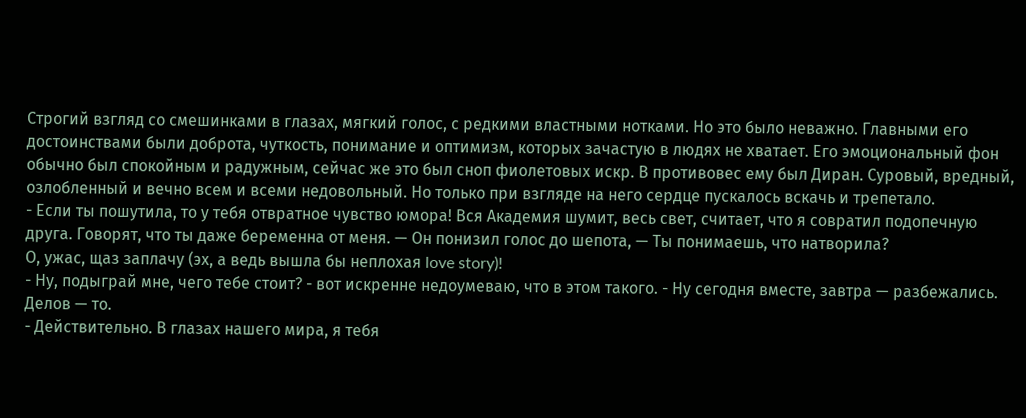Строгий взгляд со смешинками в глазах, мягкий голос, с редкими властными нотками. Но это было неважно. Главными его достоинствами были доброта, чуткость, понимание и оптимизм, которых зачастую в людях не хватает. Его эмоциональный фон обычно был спокойным и радужным, сейчас же это был сноп фиолетовых искр. В противовес ему был Диран. Суровый, вредный, озлобленный и вечно всем и всеми недовольный. Но только при взгляде на него сердце пускалось вскачь и трепетало.
- Если ты пошутила, то у тебя отвратное чувство юмора! Вся Академия шумит, весь свет, считает, что я совратил подопечную друга. Говорят, что ты даже беременна от меня. — Он понизил голос до шепота, — Ты понимаешь, что натворила?
О, ужас, щаз заплачу (эх, а ведь вышла бы неплохая love story)!
- Ну, подыграй мне, чего тебе стоит? - вот искренне недоумеваю, что в этом такого. - Ну сегодня вместе, завтра — разбежались. Делов — то.
- Действительно. В глазах нашего мира, я тебя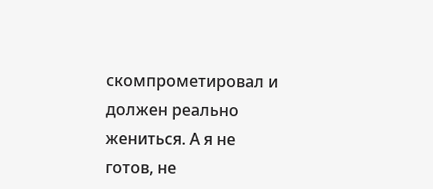скомпрометировал и должен реально жениться. А я не готов, не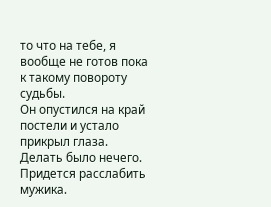то что на тебе, я вообще не готов пока к такому повороту судьбы.
Он опустился на край постели и устало прикрыл глаза. Делать было нечего. Придется расслабить мужика.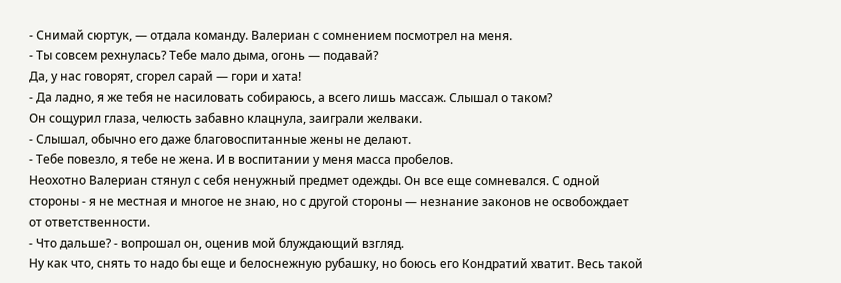- Снимай сюртук, — отдала команду. Валериан с сомнением посмотрел на меня.
- Ты совсем рехнулась? Тебе мало дыма, огонь — подавай?
Да, у нас говорят, сгорел сарай — гори и хата!
- Да ладно, я же тебя не насиловать собираюсь, а всего лишь массаж. Слышал о таком?
Он сощурил глаза, челюсть забавно клацнула, заиграли желваки.
- Слышал, обычно его даже благовоспитанные жены не делают.
- Тебе повезло, я тебе не жена. И в воспитании у меня масса пробелов.
Неохотно Валериан стянул с себя ненужный предмет одежды. Он все еще сомневался. С одной стороны - я не местная и многое не знаю, но с другой стороны — незнание законов не освобождает от ответственности.
- Что дальше? - вопрошал он, оценив мой блуждающий взгляд.
Ну как что, снять то надо бы еще и белоснежную рубашку, но боюсь его Кондратий хватит. Весь такой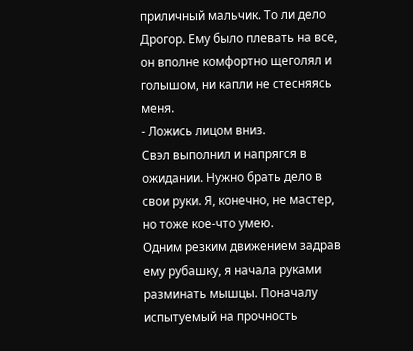приличный мальчик. То ли дело Дрогор. Ему было плевать на все, он вполне комфортно щеголял и голышом, ни капли не стесняясь меня.
- Ложись лицом вниз.
Свэл выполнил и напрягся в ожидании. Нужно брать дело в свои руки. Я, конечно, не мастер, но тоже кое-что умею.
Одним резким движением задрав ему рубашку, я начала руками разминать мышцы. Поначалу испытуемый на прочность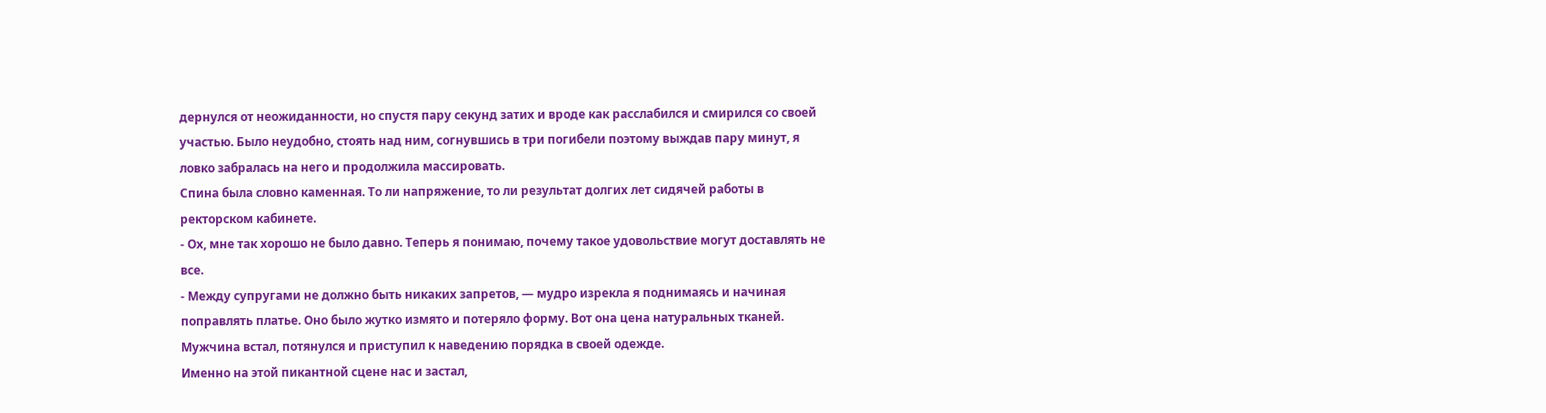дернулся от неожиданности, но спустя пару секунд затих и вроде как расслабился и смирился со своей участью. Было неудобно, стоять над ним, согнувшись в три погибели поэтому выждав пару минут, я ловко забралась на него и продолжила массировать.
Спина была словно каменная. То ли напряжение, то ли результат долгих лет сидячей работы в ректорском кабинете.
- Ох, мне так хорошо не было давно. Теперь я понимаю, почему такое удовольствие могут доставлять не все.
- Между супругами не должно быть никаких запретов, — мудро изрекла я поднимаясь и начиная поправлять платье. Оно было жутко измято и потеряло форму. Вот она цена натуральных тканей.
Мужчина встал, потянулся и приступил к наведению порядка в своей одежде.
Именно на этой пикантной сцене нас и застал,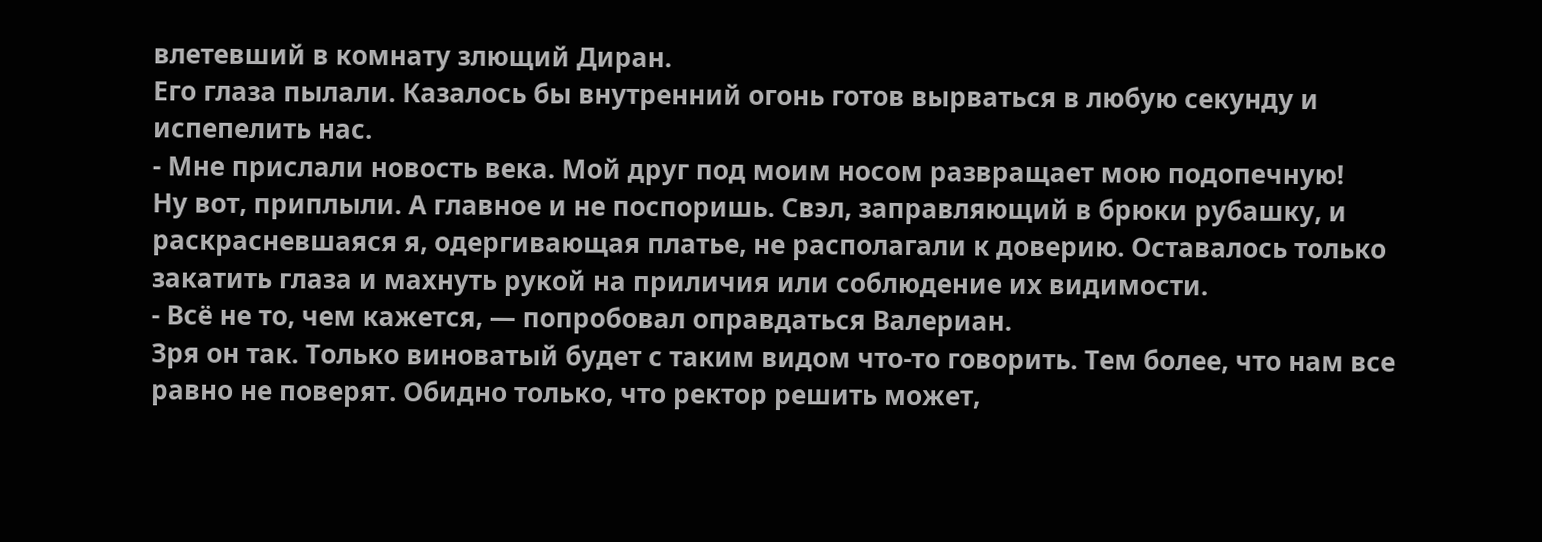влетевший в комнату злющий Диран.
Его глаза пылали. Казалось бы внутренний огонь готов вырваться в любую секунду и испепелить нас.
- Мне прислали новость века. Мой друг под моим носом развращает мою подопечную!
Ну вот, приплыли. А главное и не поспоришь. Свэл, заправляющий в брюки рубашку, и раскрасневшаяся я, одергивающая платье, не располагали к доверию. Оставалось только закатить глаза и махнуть рукой на приличия или соблюдение их видимости.
- Всё не то, чем кажется, — попробовал оправдаться Валериан.
Зря он так. Только виноватый будет с таким видом что-то говорить. Тем более, что нам все равно не поверят. Обидно только, что ректор решить может,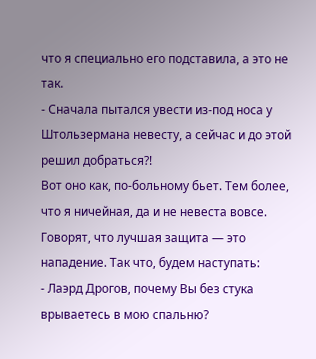что я специально его подставила, а это не так.
- Сначала пытался увести из-под носа у Штользермана невесту, а сейчас и до этой решил добраться?!
Вот оно как, по-больному бьет. Тем более, что я ничейная, да и не невеста вовсе.
Говорят, что лучшая защита — это нападение. Так что, будем наступать:
- Лаэрд Дрогов, почему Вы без стука врываетесь в мою спальню?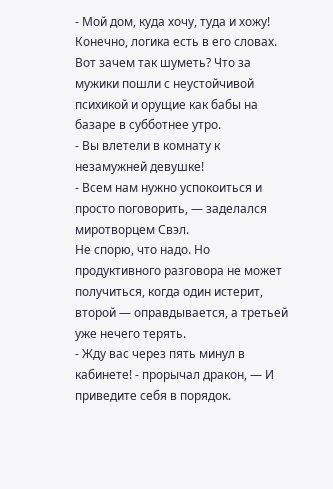- Мой дом, куда хочу, туда и хожу!
Конечно, логика есть в его словах. Вот зачем так шуметь? Что за мужики пошли с неустойчивой психикой и орущие как бабы на базаре в субботнее утро.
- Вы влетели в комнату к незамужней девушке!
- Всем нам нужно успокоиться и просто поговорить, — заделался миротворцем Свэл.
Не спорю, что надо. Но продуктивного разговора не может получиться, когда один истерит, второй — оправдывается, а третьей уже нечего терять.
- Жду вас через пять минул в кабинете! - прорычал дракон, — И приведите себя в порядок.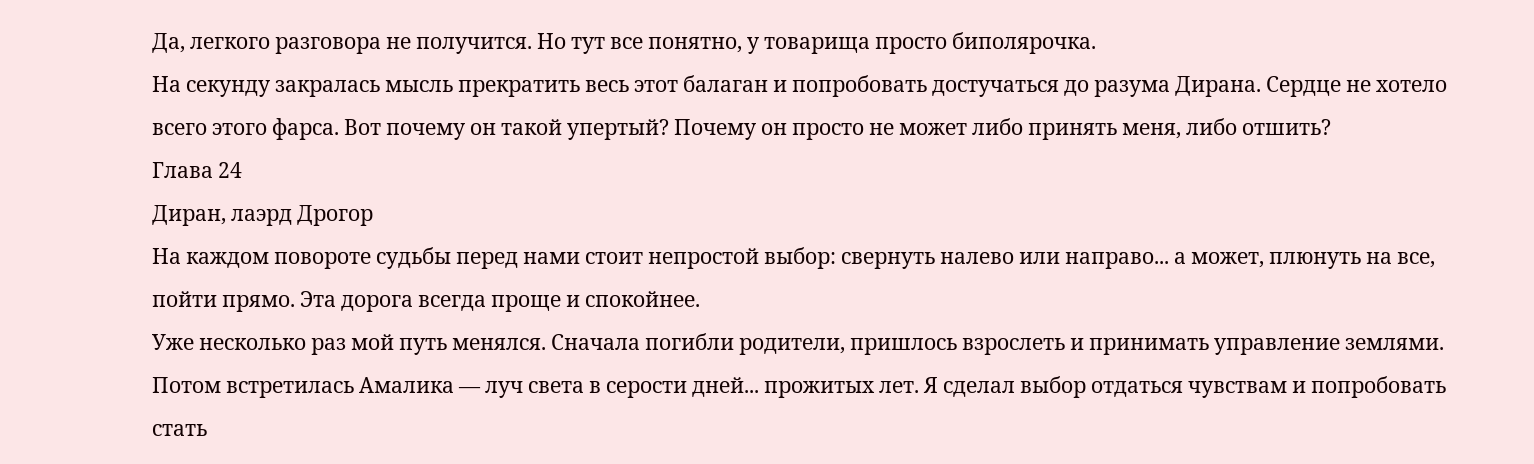Да, легкого разговора не получится. Но тут все понятно, у товарища просто биполярочка.
На секунду закралась мысль прекратить весь этот балаган и попробовать достучаться до разума Дирана. Сердце не хотело всего этого фарса. Вот почему он такой упертый? Почему он просто не может либо принять меня, либо отшить?
Глава 24
Диран, лаэрд Дрогор
На каждом повороте судьбы перед нами стоит непростой выбор: свернуть налево или направо... а может, плюнуть на все, пойти прямо. Эта дорога всегда проще и спокойнее.
Уже несколько раз мой путь менялся. Сначала погибли родители, пришлось взрослеть и принимать управление землями. Потом встретилась Амалика — луч света в серости дней... прожитых лет. Я сделал выбор отдаться чувствам и попробовать стать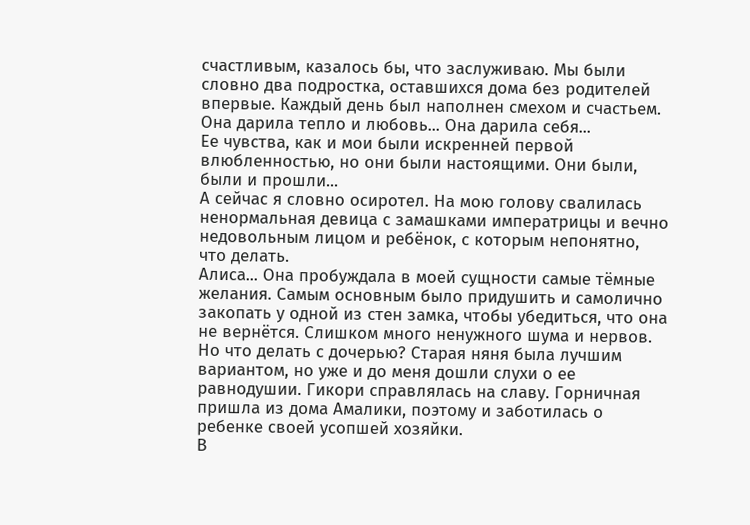счастливым, казалось бы, что заслуживаю. Мы были словно два подростка, оставшихся дома без родителей впервые. Каждый день был наполнен смехом и счастьем. Она дарила тепло и любовь... Она дарила себя...
Ее чувства, как и мои были искренней первой влюбленностью, но они были настоящими. Они были, были и прошли...
А сейчас я словно осиротел. На мою голову свалилась ненормальная девица с замашками императрицы и вечно недовольным лицом и ребёнок, с которым непонятно, что делать.
Алиса... Она пробуждала в моей сущности самые тёмные желания. Самым основным было придушить и самолично закопать у одной из стен замка, чтобы убедиться, что она не вернётся. Слишком много ненужного шума и нервов.
Но что делать с дочерью? Старая няня была лучшим вариантом, но уже и до меня дошли слухи о ее равнодушии. Гикори справлялась на славу. Горничная пришла из дома Амалики, поэтому и заботилась о ребенке своей усопшей хозяйки.
В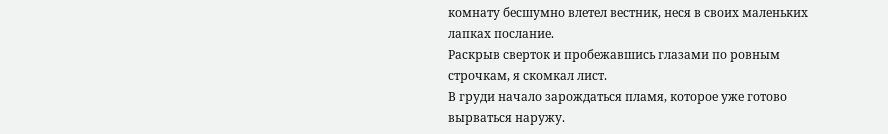комнату бесшумно влетел вестник, неся в своих маленьких лапках послание.
Раскрыв сверток и пробежавшись глазами по ровным строчкам, я скомкал лист.
В груди начало зарождаться пламя, которое уже готово вырваться наружу.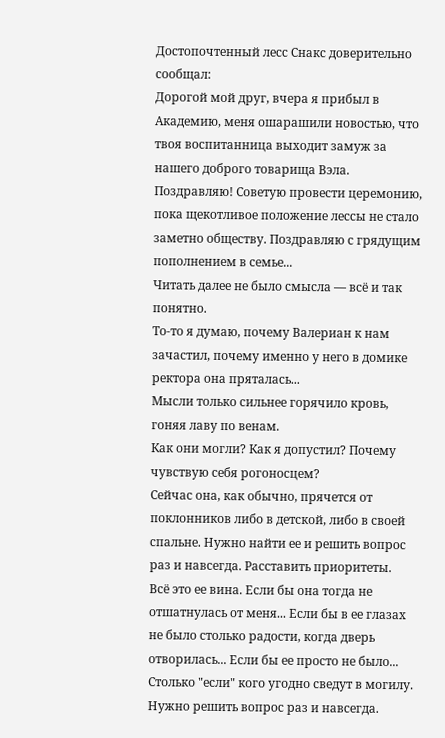Достопочтенный лесс Снакс доверительно сообщал:
Дорогой мой друг, вчера я прибыл в Академию, меня ошарашили новостью, что твоя воспитанница выходит замуж за нашего доброго товарища Вэла. Поздравляю! Советую провести церемонию, пока щекотливое положение лессы не стало заметно обществу. Поздравляю с грядущим пополнением в семье...
Читать далее не было смысла — всё и так понятно.
То-то я думаю, почему Валериан к нам зачастил, почему именно у него в домике ректора она пряталась...
Мысли только сильнее горячило кровь, гоняя лаву по венам.
Как они могли? Как я допустил? Почему чувствую себя рогоносцем?
Сейчас она, как обычно, прячется от поклонников либо в детской, либо в своей спальне. Нужно найти ее и решить вопрос раз и навсегда. Расставить приоритеты.
Всё это ее вина. Если бы она тогда не отшатнулась от меня... Если бы в ее глазах не было столько радости, когда дверь отворилась... Если бы ее просто не было...
Столько "если" кого угодно сведут в могилу.
Нужно решить вопрос раз и навсегда.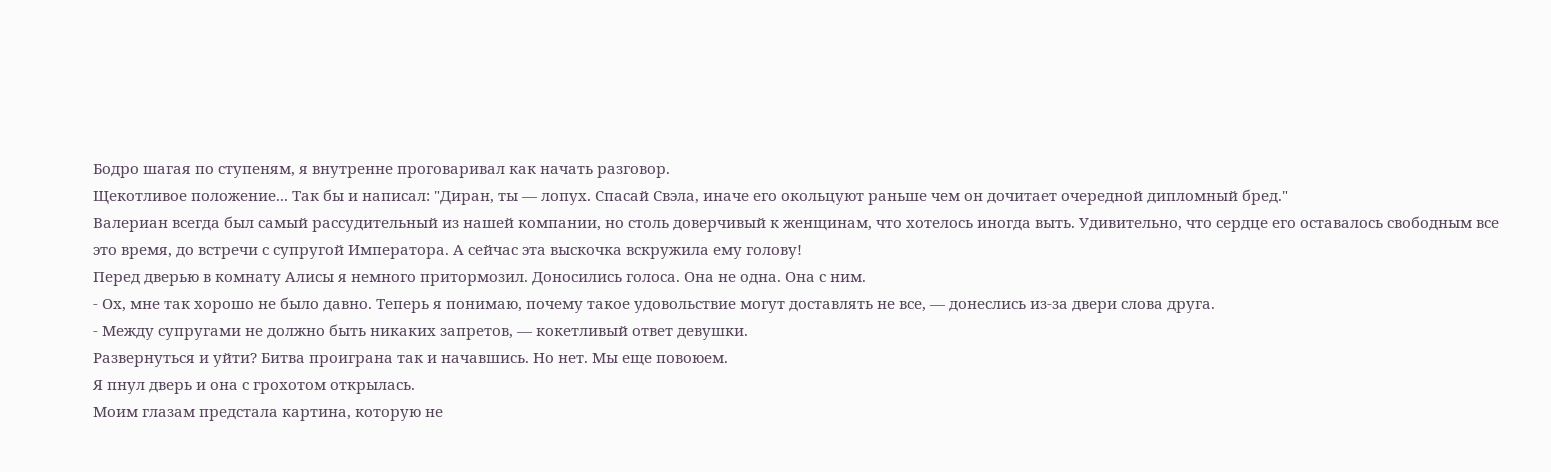Бодро шагая по ступеням, я внутренне проговаривал как начать разговор.
Щекотливое положение... Так бы и написал: "Диран, ты — лопух. Спасай Свэла, иначе его окольцуют раньше чем он дочитает очередной дипломный бред."
Валериан всегда был самый рассудительный из нашей компании, но столь доверчивый к женщинам, что хотелось иногда выть. Удивительно, что сердце его оставалось свободным все это время, до встречи с супругой Императора. А сейчас эта выскочка вскружила ему голову!
Перед дверью в комнату Алисы я немного притормозил. Доносились голоса. Она не одна. Она с ним.
- Ох, мне так хорошо не было давно. Теперь я понимаю, почему такое удовольствие могут доставлять не все, — донеслись из-за двери слова друга.
- Между супругами не должно быть никаких запретов, — кокетливый ответ девушки.
Развернуться и уйти? Битва проиграна так и начавшись. Но нет. Мы еще повоюем.
Я пнул дверь и она с грохотом открылась.
Моим глазам предстала картина, которую не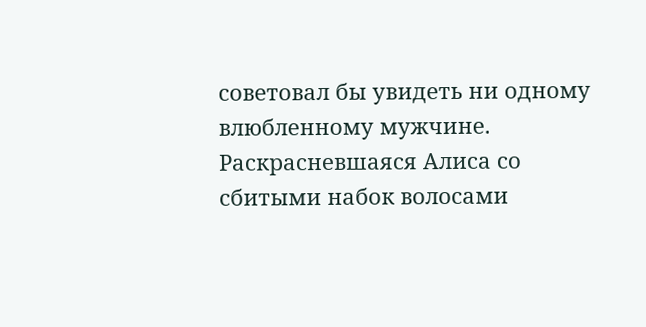советовал бы увидеть ни одному влюбленному мужчине.
Раскрасневшаяся Алиса со сбитыми набок волосами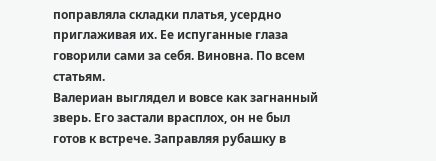поправляла складки платья, усердно приглаживая их. Ее испуганные глаза говорили сами за себя. Виновна. По всем статьям.
Валериан выглядел и вовсе как загнанный зверь. Его застали врасплох, он не был готов к встрече. Заправляя рубашку в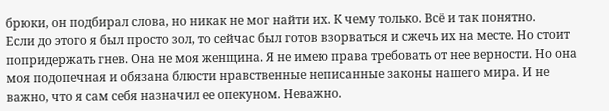брюки, он подбирал слова, но никак не мог найти их. К чему только. Всё и так понятно.
Если до этого я был просто зол, то сейчас был готов взорваться и сжечь их на месте. Но стоит попридержать гнев. Она не моя женщина. Я не имею права требовать от нее верности. Но она моя подопечная и обязана блюсти нравственные неписанные законы нашего мира. И не важно, что я сам себя назначил ее опекуном. Неважно.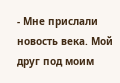- Мне прислали новость века. Мой друг под моим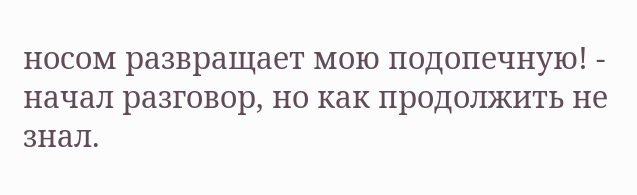носом развращает мою подопечную! - начал разговор, но как продолжить не знал.